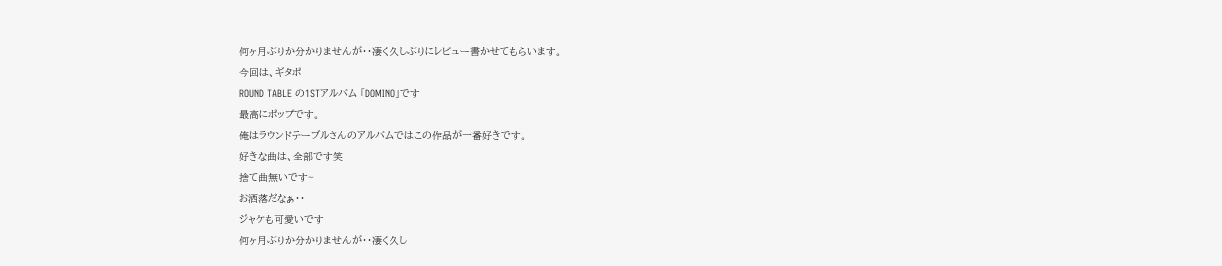何ヶ月ぶりか分かりませんが・・凄く久しぶりにレビュー書かせてもらいます。
今回は、ギタポ
ROUND TABLE の1STアルバム 「DOMINO」です
最高にポップです。
俺はラウンドテーブルさんのアルバムではこの作品が一番好きです。
好きな曲は、全部です笑
捨て曲無いです~
お洒落だなぁ・・
ジャケも可愛いです
何ヶ月ぶりか分かりませんが・・凄く久し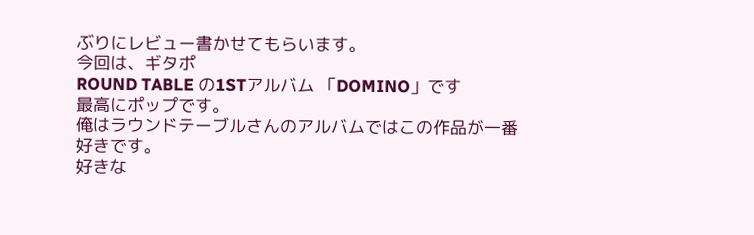ぶりにレビュー書かせてもらいます。
今回は、ギタポ
ROUND TABLE の1STアルバム 「DOMINO」です
最高にポップです。
俺はラウンドテーブルさんのアルバムではこの作品が一番好きです。
好きな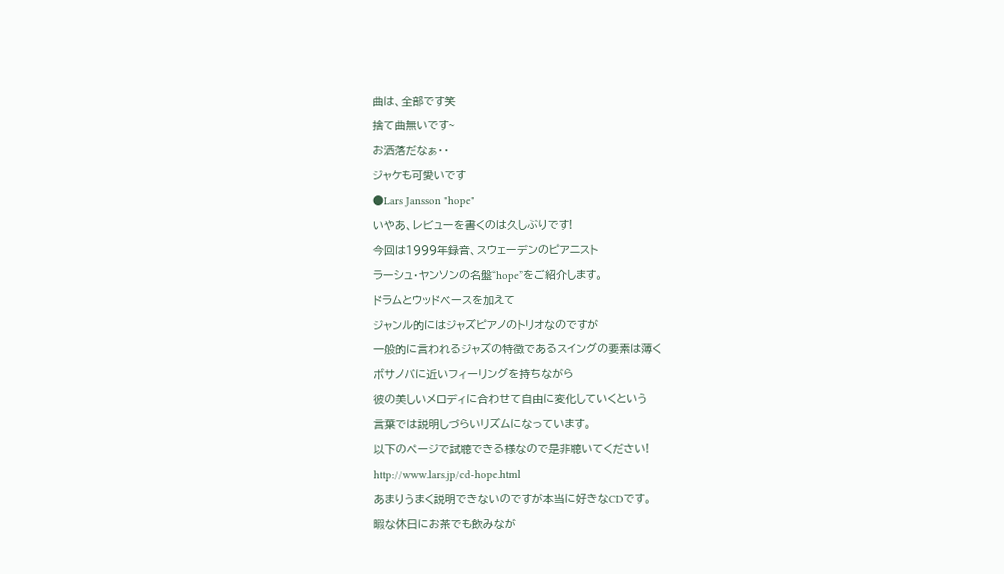曲は、全部です笑
捨て曲無いです~
お洒落だなぁ・・
ジャケも可愛いです
●Lars Jansson "hope"
いやあ、レビューを書くのは久しぶりです!
今回は1999年録音、スウェーデンのピアニスト
ラーシュ・ヤンソンの名盤“hope”をご紹介します。
ドラムとウッドベースを加えて
ジャンル的にはジャズピアノのトリオなのですが
一般的に言われるジャズの特徴であるスイングの要素は薄く
ボサノバに近いフィーリングを持ちながら
彼の美しいメロディに合わせて自由に変化していくという
言葉では説明しづらいリズムになっています。
以下のページで試聴できる様なので是非聴いてください!
http://www.lars.jp/cd-hope.html
あまりうまく説明できないのですが本当に好きなCDです。
暇な休日にお茶でも飲みなが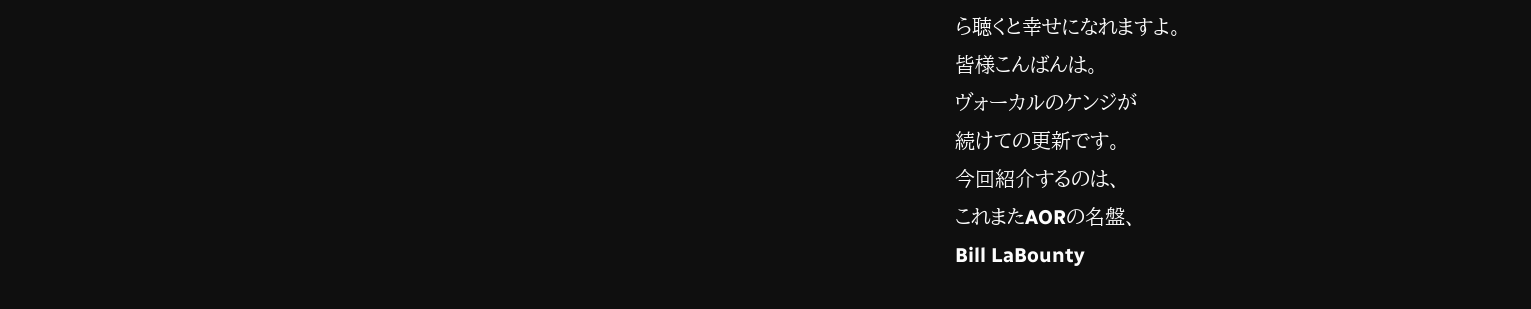ら聴くと幸せになれますよ。
皆様こんばんは。
ヴォーカルのケンジが
続けての更新です。
今回紹介するのは、
これまたAORの名盤、
Bill LaBounty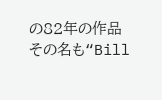の82年の作品
その名も“Bill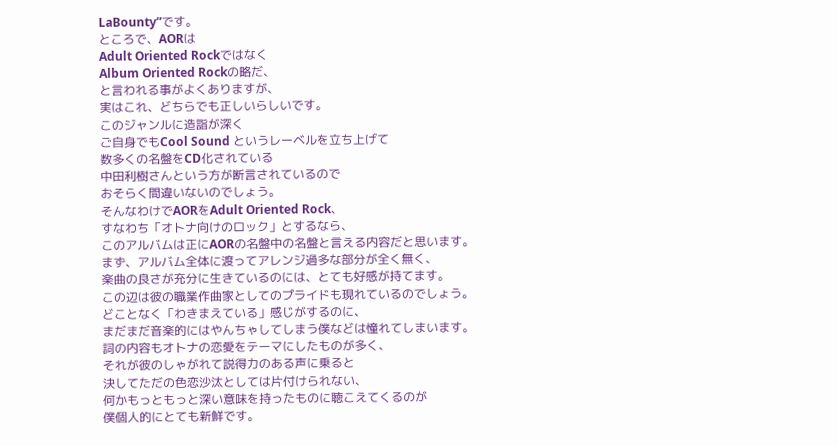LaBounty”です。
ところで、AORは
Adult Oriented Rockではなく
Album Oriented Rockの略だ、
と言われる事がよくありますが、
実はこれ、どちらでも正しいらしいです。
このジャンルに造詣が深く
ご自身でもCool Sound というレーベルを立ち上げて
数多くの名盤をCD化されている
中田利樹さんという方が断言されているので
おそらく間違いないのでしょう。
そんなわけでAORをAdult Oriented Rock、
すなわち「オトナ向けのロック」とするなら、
このアルバムは正にAORの名盤中の名盤と言える内容だと思います。
まず、アルバム全体に渡ってアレンジ過多な部分が全く無く、
楽曲の良さが充分に生きているのには、とても好感が持てます。
この辺は彼の職業作曲家としてのプライドも現れているのでしょう。
どことなく「わきまえている」感じがするのに、
まだまだ音楽的にはやんちゃしてしまう僕などは憧れてしまいます。
詞の内容もオトナの恋愛をテーマにしたものが多く、
それが彼のしゃがれて説得力のある声に乗ると
決してただの色恋沙汰としては片付けられない、
何かもっともっと深い意味を持ったものに聴こえてくるのが
僕個人的にとても新鮮です。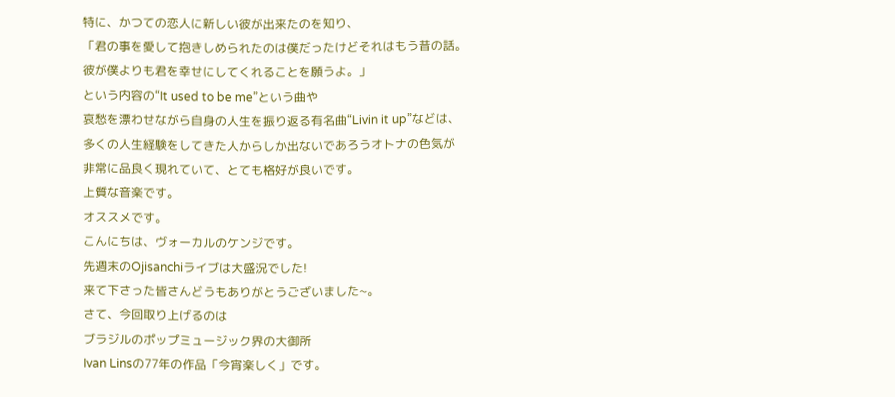特に、かつての恋人に新しい彼が出来たのを知り、
「君の事を愛して抱きしめられたのは僕だったけどそれはもう昔の話。
彼が僕よりも君を幸せにしてくれることを願うよ。」
という内容の“It used to be me”という曲や
哀愁を漂わせながら自身の人生を振り返る有名曲“Livin it up”などは、
多くの人生経験をしてきた人からしか出ないであろうオトナの色気が
非常に品良く現れていて、とても格好が良いです。
上質な音楽です。
オススメです。
こんにちは、ヴォーカルのケンジです。
先週末のOjisanchiライブは大盛況でした!
来て下さった皆さんどうもありがとうございました~。
さて、今回取り上げるのは
ブラジルのポップミュージック界の大御所
Ivan Linsの77年の作品「今宵楽しく」です。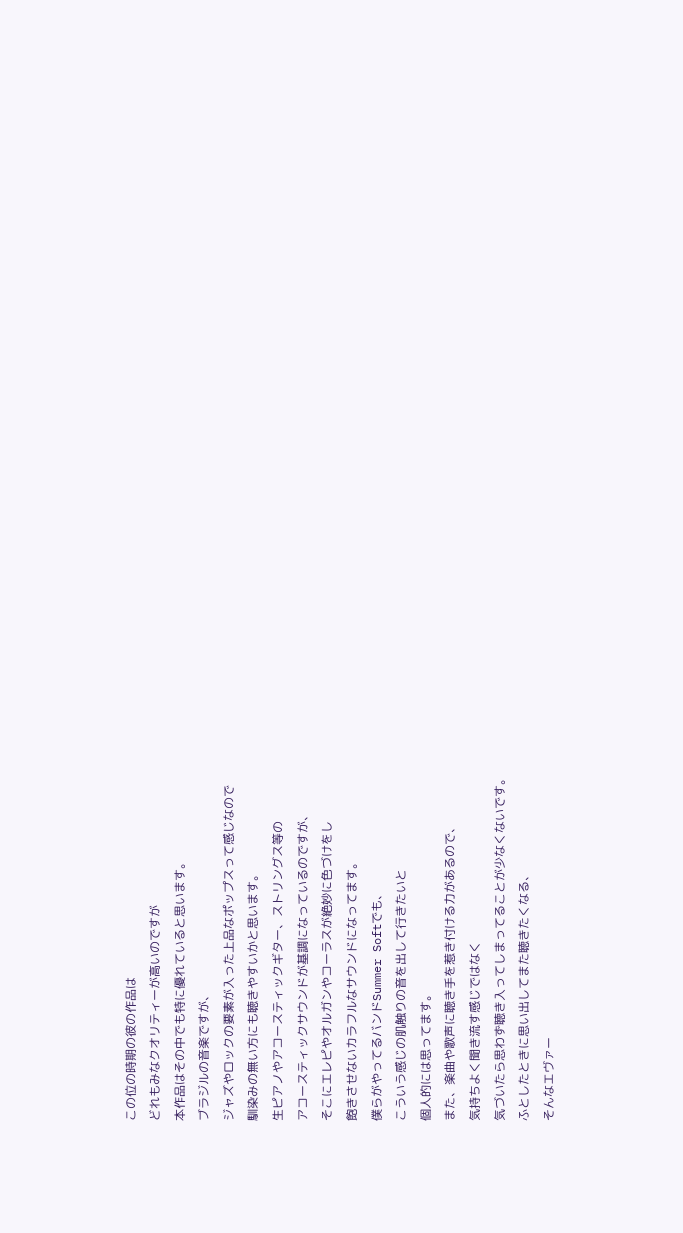この位の時期の彼の作品は
どれもみなクオリティーが高いのですが
本作品はその中でも特に優れていると思います。
ブラジルの音楽ですが、
ジャズやロックの要素が入った上品なポップスって感じなので
馴染みの無い方にも聴きやすいかと思います。
生ピアノやアコースティックギター、ストリングス等の
アコースティックサウンドが基調になっているのですが、
そこにエレピやオルガンやコーラスが絶妙に色づけをし
飽きさせないカラフルなサウンドになってます。
僕らがやってるバンドSummer Softでも、
こういう感じの肌触りの音を出して行きたいと
個人的には思ってます。
また、楽曲や歌声に聴き手を惹き付ける力があるので、
気持ちよく聞き流す感じではなく
気づいたら思わず聴き入ってしまってることが少なくないです。
ふとしたときに思い出してまた聴きたくなる、
そんなエヴァー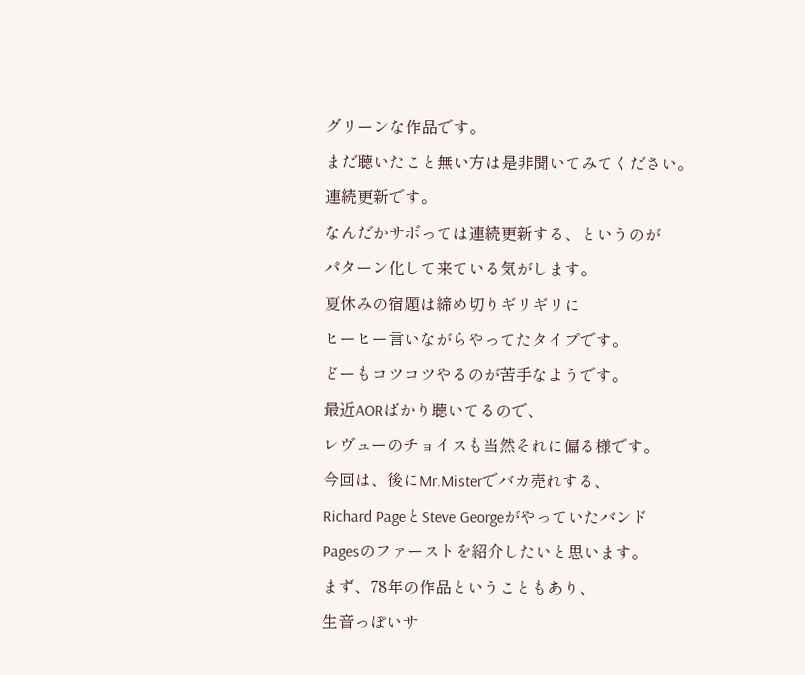グリーンな作品です。
まだ聴いたこと無い方は是非聞いてみてください。
連続更新です。
なんだかサボっては連続更新する、というのが
パターン化して来ている気がします。
夏休みの宿題は締め切りギリギリに
ヒーヒー言いながらやってたタイプです。
どーもコツコツやるのが苦手なようです。
最近AORばかり聴いてるので、
レヴューのチョイスも当然それに偏る様です。
今回は、後にMr.Misterでバカ売れする、
Richard PageとSteve Georgeがやっていたバンド
Pagesのファーストを紹介したいと思います。
まず、78年の作品ということもあり、
生音っぽいサ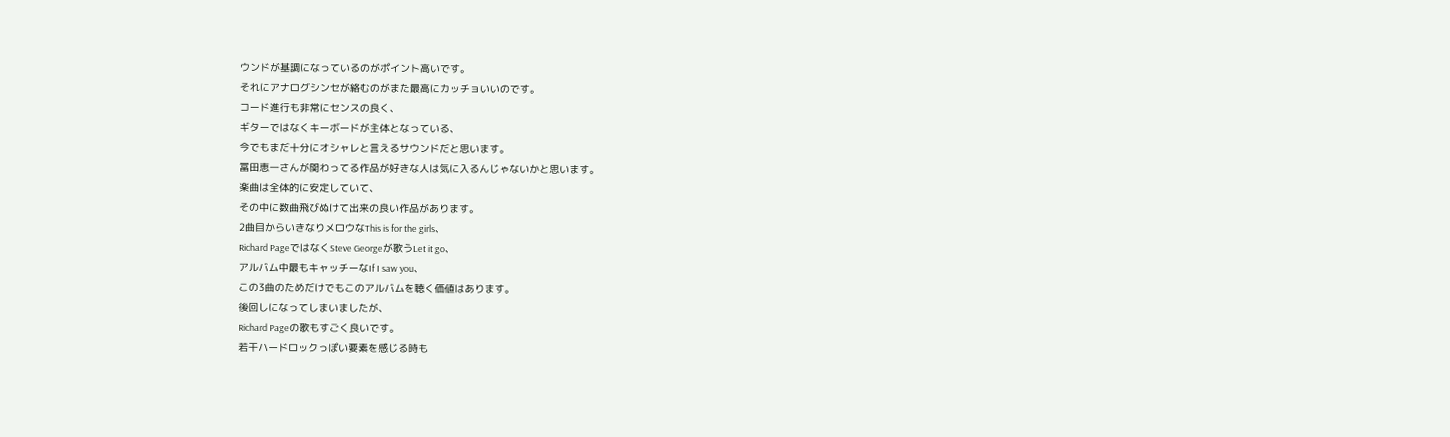ウンドが基調になっているのがポイント高いです。
それにアナログシンセが絡むのがまた最高にカッチョいいのです。
コード進行も非常にセンスの良く、
ギターではなくキーボードが主体となっている、
今でもまだ十分にオシャレと言えるサウンドだと思います。
冨田恵一さんが関わってる作品が好きな人は気に入るんじゃないかと思います。
楽曲は全体的に安定していて、
その中に数曲飛びぬけて出来の良い作品があります。
2曲目からいきなりメロウなThis is for the girls、
Richard PageではなくSteve Georgeが歌うLet it go、
アルバム中最もキャッチーなIf I saw you、
この3曲のためだけでもこのアルバムを聴く価値はあります。
後回しになってしまいましたが、
Richard Pageの歌もすごく良いです。
若干ハードロックっぽい要素を感じる時も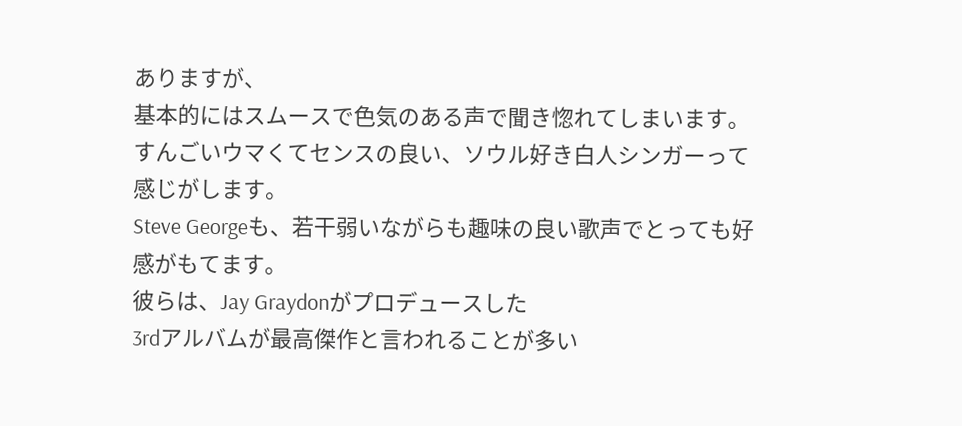ありますが、
基本的にはスムースで色気のある声で聞き惚れてしまいます。
すんごいウマくてセンスの良い、ソウル好き白人シンガーって感じがします。
Steve Georgeも、若干弱いながらも趣味の良い歌声でとっても好感がもてます。
彼らは、Jay Graydonがプロデュースした
3rdアルバムが最高傑作と言われることが多い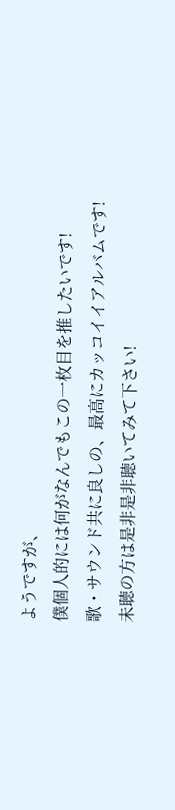ようですが、
僕個人的には何がなんでもこの一枚目を推したいです!
歌・サウンド共に良しの、最高にカッコイイアルバムです!
未聴の方は是非是非聴いてみて下さい!